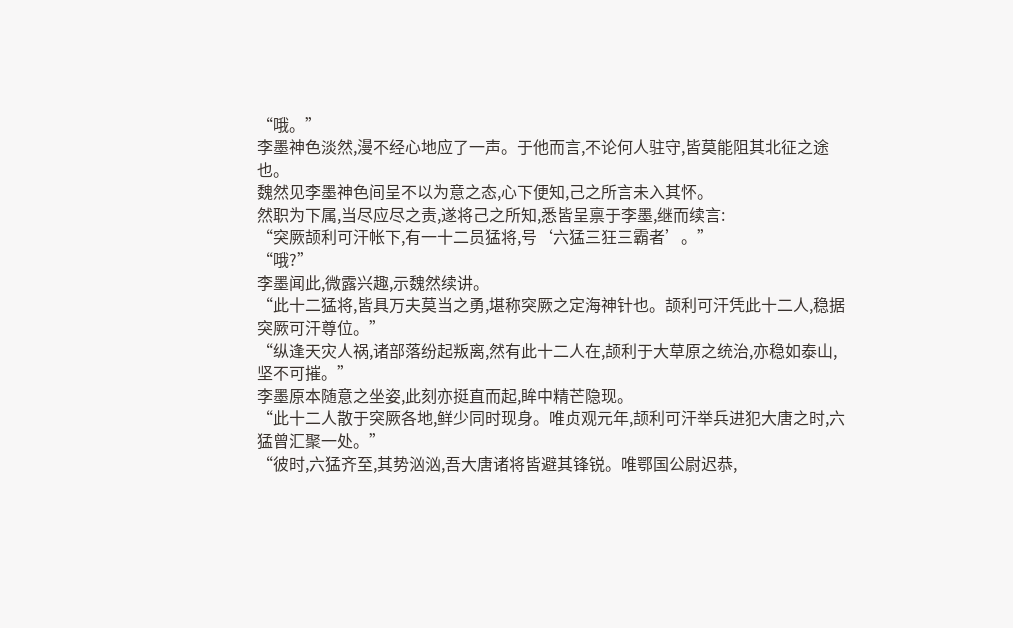“哦。”
李墨神色淡然,漫不经心地应了一声。于他而言,不论何人驻守,皆莫能阻其北征之途也。
魏然见李墨神色间呈不以为意之态,心下便知,己之所言未入其怀。
然职为下属,当尽应尽之责,遂将己之所知,悉皆呈禀于李墨,继而续言:
“突厥颉利可汗帐下,有一十二员猛将,号‘六猛三狂三霸者’。”
“哦?”
李墨闻此,微露兴趣,示魏然续讲。
“此十二猛将,皆具万夫莫当之勇,堪称突厥之定海神针也。颉利可汗凭此十二人,稳据突厥可汗尊位。”
“纵逢天灾人祸,诸部落纷起叛离,然有此十二人在,颉利于大草原之统治,亦稳如泰山,坚不可摧。”
李墨原本随意之坐姿,此刻亦挺直而起,眸中精芒隐现。
“此十二人散于突厥各地,鲜少同时现身。唯贞观元年,颉利可汗举兵进犯大唐之时,六猛曾汇聚一处。”
“彼时,六猛齐至,其势汹汹,吾大唐诸将皆避其锋锐。唯鄂国公尉迟恭,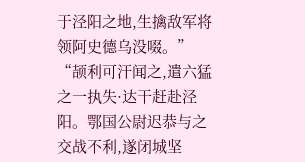于泾阳之地,生擒敌军将领阿史德乌没啜。”
“颉利可汗闻之,遣六猛之一执失·达干赶赴泾阳。鄂国公尉迟恭与之交战不利,遂闭城坚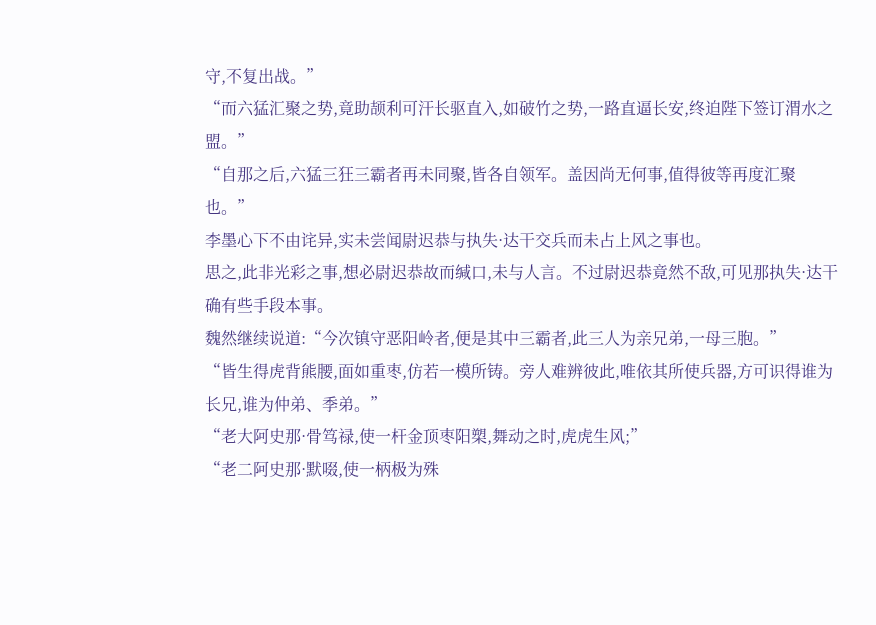守,不复出战。”
“而六猛汇聚之势,竟助颉利可汗长驱直入,如破竹之势,一路直逼长安,终迫陛下签订渭水之盟。”
“自那之后,六猛三狂三霸者再未同聚,皆各自领军。盖因尚无何事,值得彼等再度汇聚也。”
李墨心下不由诧异,实未尝闻尉迟恭与执失·达干交兵而未占上风之事也。
思之,此非光彩之事,想必尉迟恭故而缄口,未与人言。不过尉迟恭竟然不敌,可见那执失·达干确有些手段本事。
魏然继续说道:“今次镇守恶阳岭者,便是其中三霸者,此三人为亲兄弟,一母三胞。”
“皆生得虎背熊腰,面如重枣,仿若一模所铸。旁人难辨彼此,唯依其所使兵器,方可识得谁为长兄,谁为仲弟、季弟。”
“老大阿史那·骨笃禄,使一杆金顶枣阳槊,舞动之时,虎虎生风;”
“老二阿史那·默啜,使一柄极为殊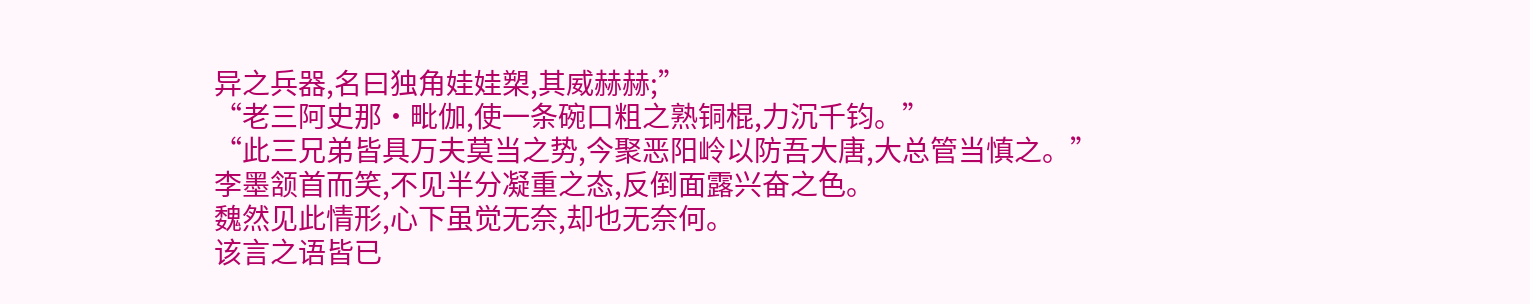异之兵器,名曰独角娃娃槊,其威赫赫;”
“老三阿史那·毗伽,使一条碗口粗之熟铜棍,力沉千钧。”
“此三兄弟皆具万夫莫当之势,今聚恶阳岭以防吾大唐,大总管当慎之。”
李墨颔首而笑,不见半分凝重之态,反倒面露兴奋之色。
魏然见此情形,心下虽觉无奈,却也无奈何。
该言之语皆已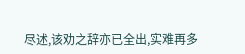尽述,该劝之辞亦已全出,实难再多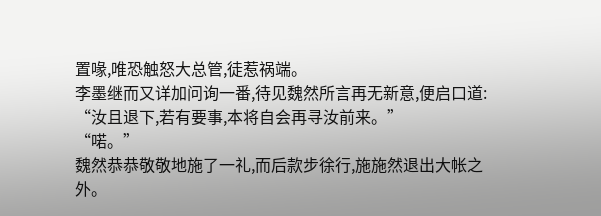置喙,唯恐触怒大总管,徒惹祸端。
李墨继而又详加问询一番,待见魏然所言再无新意,便启口道:
“汝且退下,若有要事,本将自会再寻汝前来。”
“喏。”
魏然恭恭敬敬地施了一礼,而后款步徐行,施施然退出大帐之外。